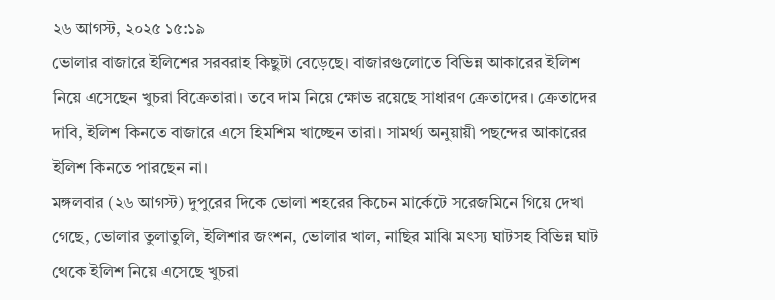২৬ আগস্ট, ২০২৫ ১৫:১৯
ভোলার বাজারে ইলিশের সরবরাহ কিছুটা বেড়েছে। বাজারগুলোতে বিভিন্ন আকারের ইলিশ নিয়ে এসেছেন খুচরা বিক্রেতারা। তবে দাম নিয়ে ক্ষোভ রয়েছে সাধারণ ক্রেতাদের। ক্রেতাদের দাবি, ইলিশ কিনতে বাজারে এসে হিমশিম খাচ্ছেন তারা। সামর্থ্য অনুয়ায়ী পছন্দের আকারের ইলিশ কিনতে পারছেন না।
মঙ্গলবার (২৬ আগস্ট) দুপুরের দিকে ভোলা শহরের কিচেন মার্কেটে সরেজমিনে গিয়ে দেখা গেছে, ভোলার তুলাতুলি, ইলিশার জংশন, ভোলার খাল, নাছির মাঝি মৎস্য ঘাটসহ বিভিন্ন ঘাট থেকে ইলিশ নিয়ে এসেছে খুচরা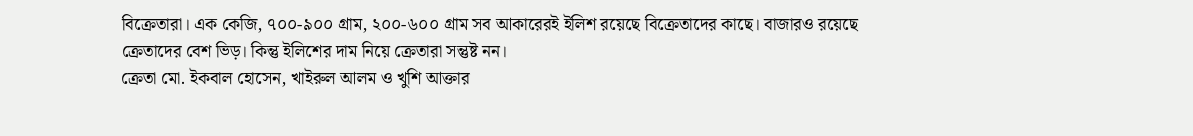বিক্রেতারা। এক কেজি, ৭০০-৯০০ গ্রাম, ২০০-৬০০ গ্রাম সব আকারেরই ইলিশ রয়েছে বিক্রেতাদের কাছে। বাজারও রয়েছে ক্রেতাদের বেশ ভিড়। কিন্তু ইলিশের দাম নিয়ে ক্রেতারা সন্তুষ্ট নন।
ক্রেতা মো. ইকবাল হোসেন, খাইরুল আলম ও খুশি আক্তার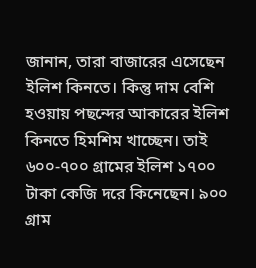জানান, তারা বাজারের এসেছেন ইলিশ কিনতে। কিন্তু দাম বেশি হওয়ায় পছন্দের আকারের ইলিশ কিনতে হিমশিম খাচ্ছেন। তাই ৬০০-৭০০ গ্রামের ইলিশ ১৭০০ টাকা কেজি দরে কিনেছেন। ৯০০ গ্রাম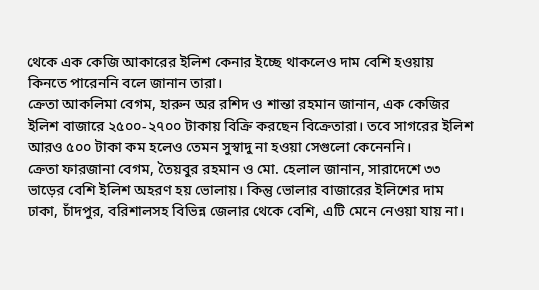থেকে এক কেজি আকারের ইলিশ কেনার ইচ্ছে থাকলেও দাম বেশি হওয়ায় কিনতে পারেননি বলে জানান তারা।
ক্রেতা আকলিমা বেগম, হারুন অর রশিদ ও শান্তা রহমান জানান, এক কেজির ইলিশ বাজারে ২৫০০-২৭০০ টাকায় বিক্রি করছেন বিক্রেতারা। তবে সাগরের ইলিশ আরও ৫০০ টাকা কম হলেও তেমন সুস্বাদু না হওয়া সেগুলো কেনেননি।
ক্রেতা ফারজানা বেগম, তৈয়বুর রহমান ও মো. হেলাল জানান, সারাদেশে ৩৩ ভাড়ের বেশি ইলিশ অহরণ হয় ভোলায়। কিন্তু ভোলার বাজারের ইলিশের দাম ঢাকা, চাঁদপুর, বরিশালসহ বিভিন্ন জেলার থেকে বেশি, এটি মেনে নেওয়া যায় না।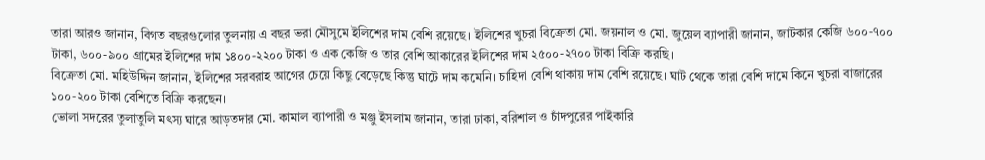তারা আরও জানান, বিগত বছরগুলোর তুলনায় এ বছর ভরা মৌসুমে ইলিশের দাম বেশি রয়েছে। ইলিশের খুচরা বিক্রেতা মো. জয়নাল ও মো. জুয়েল ব্যাপারী জানান, জাটকার কেজি ৬০০-৭০০ টাকা, ৬০০-৯০০ গ্রামের ইলিশের দাম ১৪০০-২২০০ টাকা ও এক কেজি ও তার বেশি আকারের ইলিশের দাম ২৫০০-২৭০০ টাকা বিক্রি করছি।
বিক্রেতা মো. মহিউদ্দিন জানান, ইলিশের সরবরাহ আগের চেয়ে কিছু বেড়েছে কিন্তু ঘাটে দাম কমেনি। চাহিদা বেশি থাকায় দাম বেশি রয়েছে। ঘাট থেকে তারা বেশি দামে কিনে খুচরা বাজারের ১০০-২০০ টাকা বেশিতে বিক্রি করছেন।
ভোলা সদরের তুলাতুলি মৎস্য ঘারে আড়তদার মো. কামাল ব্যাপারী ও মঞ্জু ইসলাম জানান, তারা ঢাকা, বরিশাল ও চাঁদপুরের পাইকারি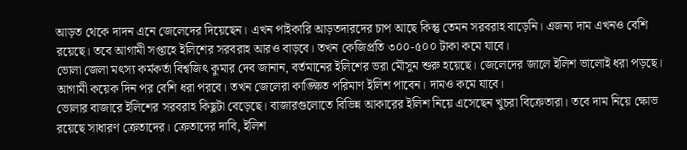আড়ত থেকে দাদন এনে জেলেদের দিয়েছেন। এখন পাইকারি আড়তদারদের চাপ আছে কিন্তু তেমন সরবরাহ বাড়েনি। এজন্য দাম এখনও বেশি রয়েছে। তবে আগামী সপ্তাহে ইলিশের সরবরাহ আরও বাড়বে। তখন কেজিপ্রতি ৩০০-৫০০ টাকা কমে যাবে।
ভোলা জেলা মৎস্য কর্মকর্তা বিশ্বজিৎ কুমার দেব জানান, বর্তমানের ইলিশের ভরা মৌসুম শুরু হয়েছে। জেলেদের জালে ইলিশ ভালোই ধরা পড়ছে। আগামী কয়েক দিন পর বেশি ধরা পরবে। তখন জেলেরা কাঙ্ক্ষিত পরিমাণ ইলিশ পাবেন। দামও কমে যাবে।
ভোলার বাজারে ইলিশের সরবরাহ কিছুটা বেড়েছে। বাজারগুলোতে বিভিন্ন আকারের ইলিশ নিয়ে এসেছেন খুচরা বিক্রেতারা। তবে দাম নিয়ে ক্ষোভ রয়েছে সাধারণ ক্রেতাদের। ক্রেতাদের দাবি, ইলিশ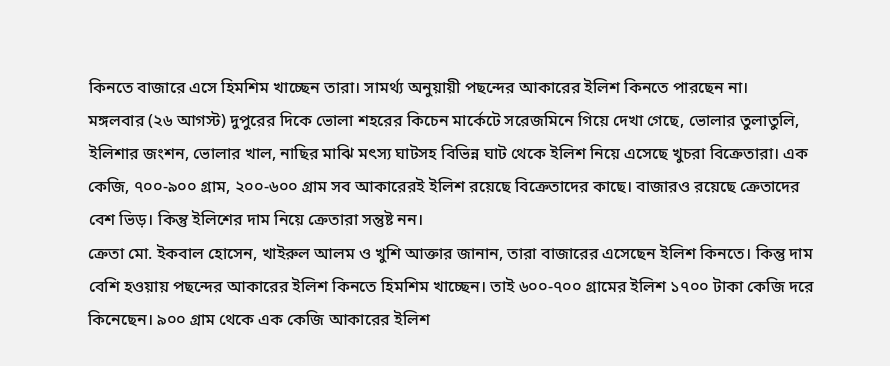কিনতে বাজারে এসে হিমশিম খাচ্ছেন তারা। সামর্থ্য অনুয়ায়ী পছন্দের আকারের ইলিশ কিনতে পারছেন না।
মঙ্গলবার (২৬ আগস্ট) দুপুরের দিকে ভোলা শহরের কিচেন মার্কেটে সরেজমিনে গিয়ে দেখা গেছে, ভোলার তুলাতুলি, ইলিশার জংশন, ভোলার খাল, নাছির মাঝি মৎস্য ঘাটসহ বিভিন্ন ঘাট থেকে ইলিশ নিয়ে এসেছে খুচরা বিক্রেতারা। এক কেজি, ৭০০-৯০০ গ্রাম, ২০০-৬০০ গ্রাম সব আকারেরই ইলিশ রয়েছে বিক্রেতাদের কাছে। বাজারও রয়েছে ক্রেতাদের বেশ ভিড়। কিন্তু ইলিশের দাম নিয়ে ক্রেতারা সন্তুষ্ট নন।
ক্রেতা মো. ইকবাল হোসেন, খাইরুল আলম ও খুশি আক্তার জানান, তারা বাজারের এসেছেন ইলিশ কিনতে। কিন্তু দাম বেশি হওয়ায় পছন্দের আকারের ইলিশ কিনতে হিমশিম খাচ্ছেন। তাই ৬০০-৭০০ গ্রামের ইলিশ ১৭০০ টাকা কেজি দরে কিনেছেন। ৯০০ গ্রাম থেকে এক কেজি আকারের ইলিশ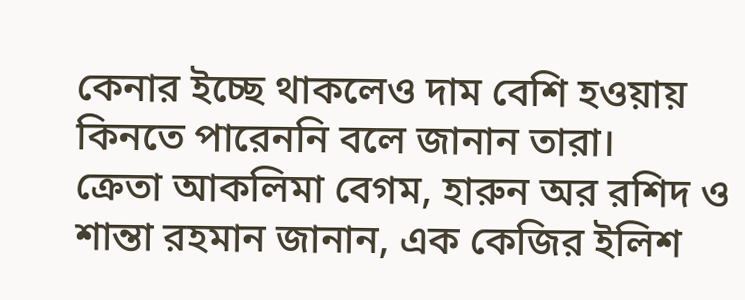কেনার ইচ্ছে থাকলেও দাম বেশি হওয়ায় কিনতে পারেননি বলে জানান তারা।
ক্রেতা আকলিমা বেগম, হারুন অর রশিদ ও শান্তা রহমান জানান, এক কেজির ইলিশ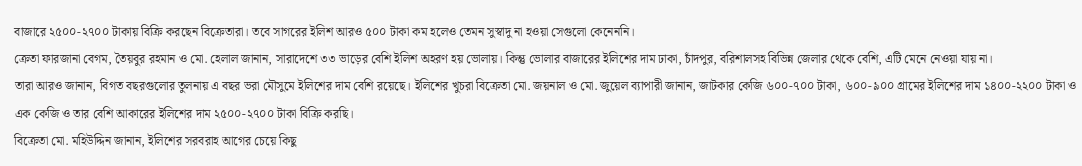বাজারে ২৫০০-২৭০০ টাকায় বিক্রি করছেন বিক্রেতারা। তবে সাগরের ইলিশ আরও ৫০০ টাকা কম হলেও তেমন সুস্বাদু না হওয়া সেগুলো কেনেননি।
ক্রেতা ফারজানা বেগম, তৈয়বুর রহমান ও মো. হেলাল জানান, সারাদেশে ৩৩ ভাড়ের বেশি ইলিশ অহরণ হয় ভোলায়। কিন্তু ভোলার বাজারের ইলিশের দাম ঢাকা, চাঁদপুর, বরিশালসহ বিভিন্ন জেলার থেকে বেশি, এটি মেনে নেওয়া যায় না।
তারা আরও জানান, বিগত বছরগুলোর তুলনায় এ বছর ভরা মৌসুমে ইলিশের দাম বেশি রয়েছে। ইলিশের খুচরা বিক্রেতা মো. জয়নাল ও মো. জুয়েল ব্যাপারী জানান, জাটকার কেজি ৬০০-৭০০ টাকা, ৬০০-৯০০ গ্রামের ইলিশের দাম ১৪০০-২২০০ টাকা ও এক কেজি ও তার বেশি আকারের ইলিশের দাম ২৫০০-২৭০০ টাকা বিক্রি করছি।
বিক্রেতা মো. মহিউদ্দিন জানান, ইলিশের সরবরাহ আগের চেয়ে কিছু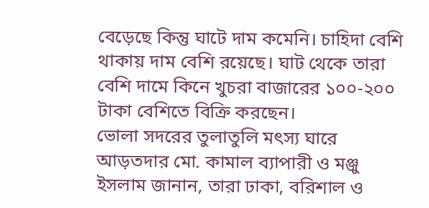বেড়েছে কিন্তু ঘাটে দাম কমেনি। চাহিদা বেশি থাকায় দাম বেশি রয়েছে। ঘাট থেকে তারা বেশি দামে কিনে খুচরা বাজারের ১০০-২০০ টাকা বেশিতে বিক্রি করছেন।
ভোলা সদরের তুলাতুলি মৎস্য ঘারে আড়তদার মো. কামাল ব্যাপারী ও মঞ্জু ইসলাম জানান, তারা ঢাকা, বরিশাল ও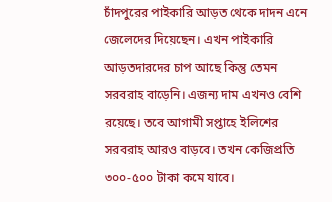চাঁদপুরের পাইকারি আড়ত থেকে দাদন এনে জেলেদের দিয়েছেন। এখন পাইকারি আড়তদারদের চাপ আছে কিন্তু তেমন সরবরাহ বাড়েনি। এজন্য দাম এখনও বেশি রয়েছে। তবে আগামী সপ্তাহে ইলিশের সরবরাহ আরও বাড়বে। তখন কেজিপ্রতি ৩০০-৫০০ টাকা কমে যাবে।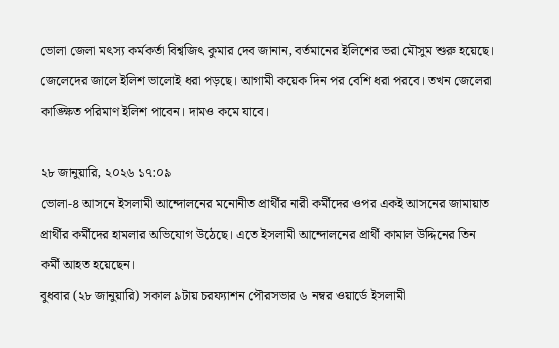ভোলা জেলা মৎস্য কর্মকর্তা বিশ্বজিৎ কুমার দেব জানান, বর্তমানের ইলিশের ভরা মৌসুম শুরু হয়েছে। জেলেদের জালে ইলিশ ভালোই ধরা পড়ছে। আগামী কয়েক দিন পর বেশি ধরা পরবে। তখন জেলেরা কাঙ্ক্ষিত পরিমাণ ইলিশ পাবেন। দামও কমে যাবে।

২৮ জানুয়ারি, ২০২৬ ১৭:০৯
ভোলা-৪ আসনে ইসলামী আন্দোলনের মনোনীত প্রার্থীর নারী কর্মীদের ওপর একই আসনের জামায়াত প্রার্থীর কর্মীদের হামলার অভিযোগ উঠেছে। এতে ইসলামী আন্দোলনের প্রার্থী কামাল উদ্দিনের তিন কর্মী আহত হয়েছেন।
বুধবার (২৮ জানুয়ারি) সকাল ৯টায় চরফ্যাশন পৌরসভার ৬ নম্বর ওয়ার্ডে ইসলামী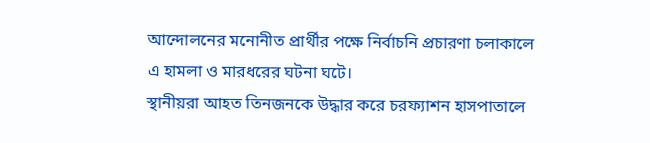আন্দোলনের মনোনীত প্রার্থীর পক্ষে নির্বাচনি প্রচারণা চলাকালে এ হামলা ও মারধরের ঘটনা ঘটে।
স্থানীয়রা আহত তিনজনকে উদ্ধার করে চরফ্যাশন হাসপাতালে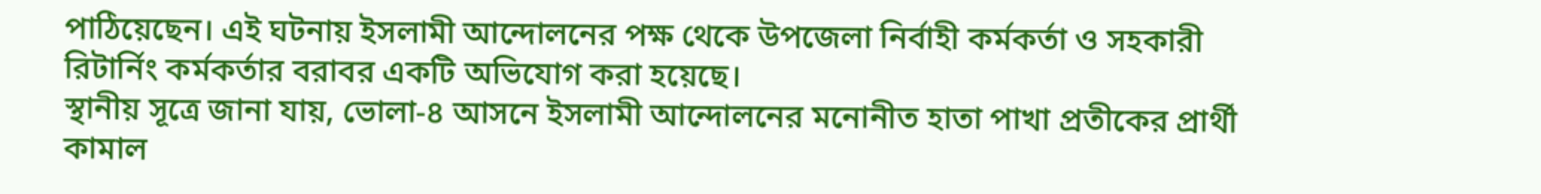পাঠিয়েছেন। এই ঘটনায় ইসলামী আন্দোলনের পক্ষ থেকে উপজেলা নির্বাহী কর্মকর্তা ও সহকারী রিটার্নিং কর্মকর্তার বরাবর একটি অভিযোগ করা হয়েছে।
স্থানীয় সূত্রে জানা যায়, ভোলা-৪ আসনে ইসলামী আন্দোলনের মনোনীত হাতা পাখা প্রতীকের প্রার্থী কামাল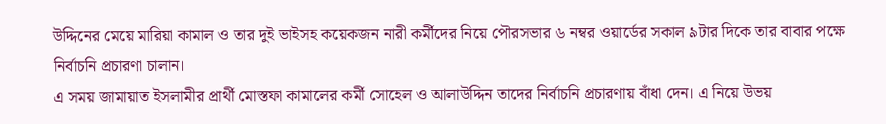উদ্দিনের মেয়ে মারিয়া কামাল ও তার দুই ভাইসহ কয়েকজন নারী কর্মীদের নিয়ে পৌরসভার ৬ নম্বর ওয়ার্ডের সকাল ৯টার দিকে তার বাবার পক্ষে নির্বাচনি প্রচারণা চালান।
এ সময় জামায়াত ইসলামীর প্রার্থী মোস্তফা কামালের কর্মী সোহেল ও আলাউদ্দিন তাদের নির্বাচনি প্রচারণায় বাঁধা দেন। এ নিয়ে উভয়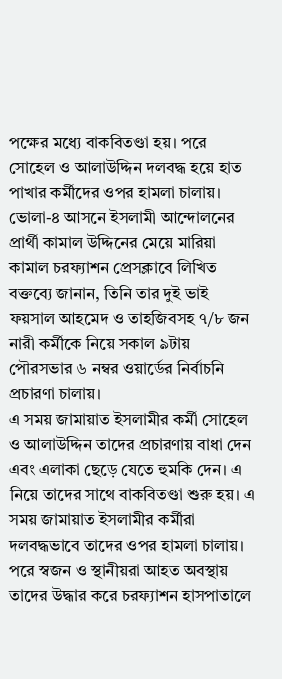পক্ষের মধ্যে বাকবিতণ্ডা হয়। পরে সোহেল ও আলাউদ্দিন দলবদ্ধ হয়ে হাত পাখার কর্মীদের ওপর হামলা চালায়।
ভোলা-৪ আসনে ইসলামী আন্দোলনের প্রার্থী কামাল উদ্দিনের মেয়ে মারিয়া কামাল চরফ্যাশন প্রেসক্লাবে লিখিত বক্তব্যে জানান, তিনি তার দুই ভাই ফয়সাল আহমেদ ও তাহজিবসহ ৭/৮ জন নারী কর্মীকে নিয়ে সকাল ৯টায় পৌরসভার ৬ নম্বর ওয়ার্ডের নির্বাচনি প্রচারণা চালায়।
এ সময় জামায়াত ইসলামীর কর্মী সোহেল ও আলাউদ্দিন তাদের প্রচারণায় বাধা দেন এবং এলাকা ছেড়ে যেতে হুমকি দেন। এ নিয়ে তাদের সাথে বাকবিতণ্ডা শুরু হয়। এ সময় জামায়াত ইসলামীর কর্মীরা দলবদ্ধভাবে তাদের ওপর হামলা চালায়। পরে স্বজন ও স্থানীয়রা আহত অবস্থায় তাদের উদ্ধার করে চরফ্যাশন হাসপাতালে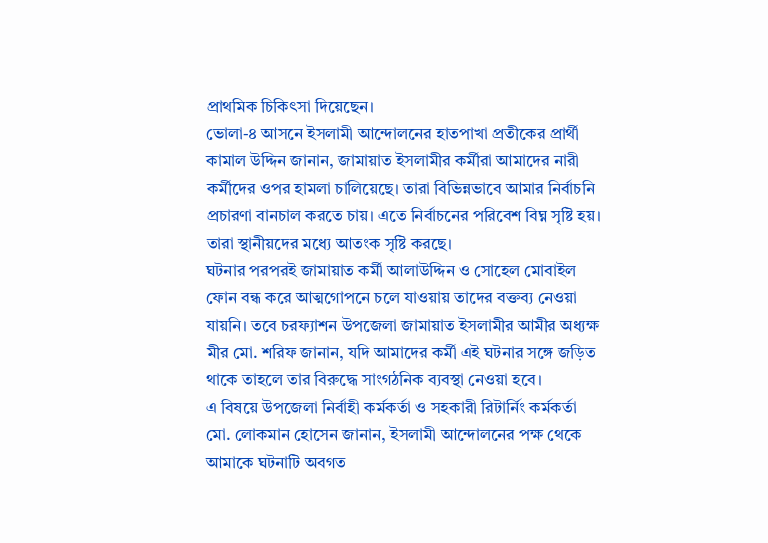প্রাথমিক চিকিৎসা দিয়েছেন।
ভোলা-৪ আসনে ইসলামী আন্দোলনের হাতপাখা প্রতীকের প্রার্থী কামাল উদ্দিন জানান, জামায়াত ইসলামীর কর্মীরা আমাদের নারী কর্মীদের ওপর হামলা চালিয়েছে। তারা বিভিন্নভাবে আমার নির্বাচনি প্রচারণা বানচাল করতে চায়। এতে নির্বাচনের পরিবেশ বিঘ্ন সৃষ্টি হয়। তারা স্থানীয়দের মধ্যে আতংক সৃষ্টি করছে।
ঘটনার পরপরই জামায়াত কর্মী আলাউদ্দিন ও সোহেল মোবাইল ফোন বন্ধ করে আত্মগোপনে চলে যাওয়ায় তাদের বক্তব্য নেওয়া যায়নি। তবে চরফ্যাশন উপজেলা জামায়াত ইসলামীর আমীর অধ্যক্ষ মীর মো. শরিফ জানান, যদি আমাদের কর্মী এই ঘটনার সঙ্গে জড়িত থাকে তাহলে তার বিরুদ্ধে সাংগঠনিক ব্যবস্থা নেওয়া হবে।
এ বিষয়ে উপজেলা নির্বাহী কর্মকর্তা ও সহকারী রিটার্নিং কর্মকর্তা মো. লোকমান হোসেন জানান, ইসলামী আন্দোলনের পক্ষ থেকে আমাকে ঘটনাটি অবগত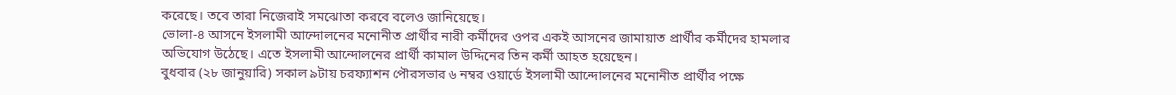করেছে। তবে তারা নিজেরাই সমঝোতা করবে বলেও জানিয়েছে।
ভোলা-৪ আসনে ইসলামী আন্দোলনের মনোনীত প্রার্থীর নারী কর্মীদের ওপর একই আসনের জামায়াত প্রার্থীর কর্মীদের হামলার অভিযোগ উঠেছে। এতে ইসলামী আন্দোলনের প্রার্থী কামাল উদ্দিনের তিন কর্মী আহত হয়েছেন।
বুধবার (২৮ জানুয়ারি) সকাল ৯টায় চরফ্যাশন পৌরসভার ৬ নম্বর ওয়ার্ডে ইসলামী আন্দোলনের মনোনীত প্রার্থীর পক্ষে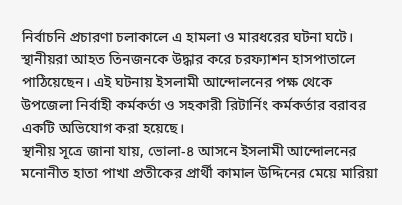নির্বাচনি প্রচারণা চলাকালে এ হামলা ও মারধরের ঘটনা ঘটে।
স্থানীয়রা আহত তিনজনকে উদ্ধার করে চরফ্যাশন হাসপাতালে পাঠিয়েছেন। এই ঘটনায় ইসলামী আন্দোলনের পক্ষ থেকে উপজেলা নির্বাহী কর্মকর্তা ও সহকারী রিটার্নিং কর্মকর্তার বরাবর একটি অভিযোগ করা হয়েছে।
স্থানীয় সূত্রে জানা যায়, ভোলা-৪ আসনে ইসলামী আন্দোলনের মনোনীত হাতা পাখা প্রতীকের প্রার্থী কামাল উদ্দিনের মেয়ে মারিয়া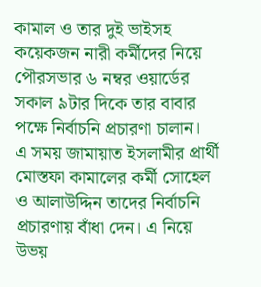কামাল ও তার দুই ভাইসহ কয়েকজন নারী কর্মীদের নিয়ে পৌরসভার ৬ নম্বর ওয়ার্ডের সকাল ৯টার দিকে তার বাবার পক্ষে নির্বাচনি প্রচারণা চালান।
এ সময় জামায়াত ইসলামীর প্রার্থী মোস্তফা কামালের কর্মী সোহেল ও আলাউদ্দিন তাদের নির্বাচনি প্রচারণায় বাঁধা দেন। এ নিয়ে উভয়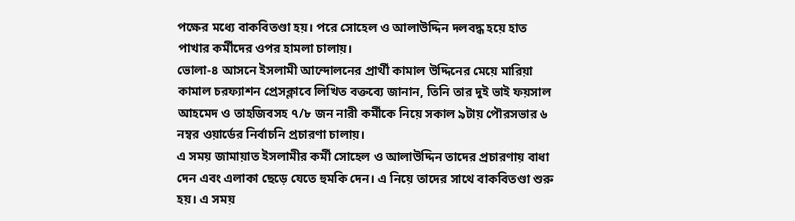পক্ষের মধ্যে বাকবিতণ্ডা হয়। পরে সোহেল ও আলাউদ্দিন দলবদ্ধ হয়ে হাত পাখার কর্মীদের ওপর হামলা চালায়।
ভোলা-৪ আসনে ইসলামী আন্দোলনের প্রার্থী কামাল উদ্দিনের মেয়ে মারিয়া কামাল চরফ্যাশন প্রেসক্লাবে লিখিত বক্তব্যে জানান, তিনি তার দুই ভাই ফয়সাল আহমেদ ও তাহজিবসহ ৭/৮ জন নারী কর্মীকে নিয়ে সকাল ৯টায় পৌরসভার ৬ নম্বর ওয়ার্ডের নির্বাচনি প্রচারণা চালায়।
এ সময় জামায়াত ইসলামীর কর্মী সোহেল ও আলাউদ্দিন তাদের প্রচারণায় বাধা দেন এবং এলাকা ছেড়ে যেতে হুমকি দেন। এ নিয়ে তাদের সাথে বাকবিতণ্ডা শুরু হয়। এ সময়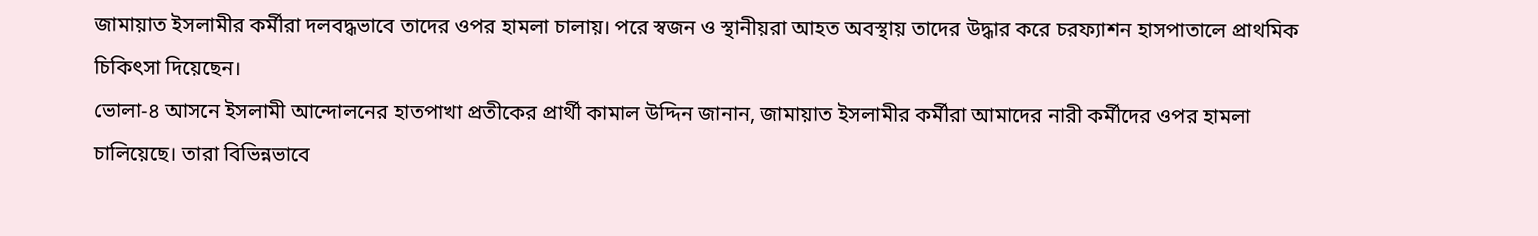জামায়াত ইসলামীর কর্মীরা দলবদ্ধভাবে তাদের ওপর হামলা চালায়। পরে স্বজন ও স্থানীয়রা আহত অবস্থায় তাদের উদ্ধার করে চরফ্যাশন হাসপাতালে প্রাথমিক চিকিৎসা দিয়েছেন।
ভোলা-৪ আসনে ইসলামী আন্দোলনের হাতপাখা প্রতীকের প্রার্থী কামাল উদ্দিন জানান, জামায়াত ইসলামীর কর্মীরা আমাদের নারী কর্মীদের ওপর হামলা চালিয়েছে। তারা বিভিন্নভাবে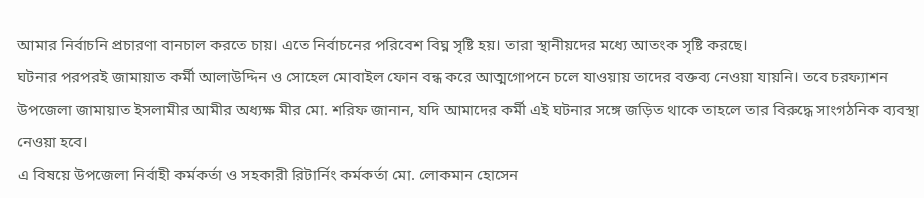আমার নির্বাচনি প্রচারণা বানচাল করতে চায়। এতে নির্বাচনের পরিবেশ বিঘ্ন সৃষ্টি হয়। তারা স্থানীয়দের মধ্যে আতংক সৃষ্টি করছে।
ঘটনার পরপরই জামায়াত কর্মী আলাউদ্দিন ও সোহেল মোবাইল ফোন বন্ধ করে আত্মগোপনে চলে যাওয়ায় তাদের বক্তব্য নেওয়া যায়নি। তবে চরফ্যাশন উপজেলা জামায়াত ইসলামীর আমীর অধ্যক্ষ মীর মো. শরিফ জানান, যদি আমাদের কর্মী এই ঘটনার সঙ্গে জড়িত থাকে তাহলে তার বিরুদ্ধে সাংগঠনিক ব্যবস্থা নেওয়া হবে।
এ বিষয়ে উপজেলা নির্বাহী কর্মকর্তা ও সহকারী রিটার্নিং কর্মকর্তা মো. লোকমান হোসেন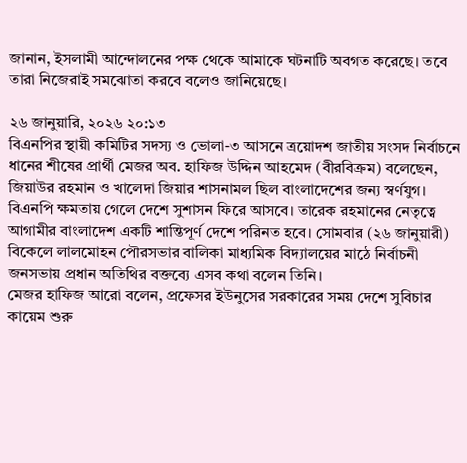জানান, ইসলামী আন্দোলনের পক্ষ থেকে আমাকে ঘটনাটি অবগত করেছে। তবে তারা নিজেরাই সমঝোতা করবে বলেও জানিয়েছে।

২৬ জানুয়ারি, ২০২৬ ২০:১৩
বিএনপির স্থায়ী কমিটির সদস্য ও ভোলা-৩ আসনে ত্রয়োদশ জাতীয় সংসদ নির্বাচনে ধানের শীষের প্রার্থী মেজর অব. হাফিজ উদ্দিন আহমেদ (বীরবিক্রম) বলেছেন, জিয়াউর রহমান ও খালেদা জিয়ার শাসনামল ছিল বাংলাদেশের জন্য স্বর্ণযুগ। বিএনপি ক্ষমতায় গেলে দেশে সুশাসন ফিরে আসবে। তারেক রহমানের নেতৃত্বে আগামীর বাংলাদেশ একটি শান্তিপূর্ণ দেশে পরিনত হবে। সোমবার (২৬ জানুয়ারী) বিকেলে লালমোহন পৌরসভার বালিকা মাধ্যমিক বিদ্যালয়ের মাঠে নির্বাচনী জনসভায় প্রধান অতিথির বক্তব্যে এসব কথা বলেন তিনি।
মেজর হাফিজ আরো বলেন, প্রফেসর ইউনুসের সরকারের সময় দেশে সুবিচার কায়েম শুরু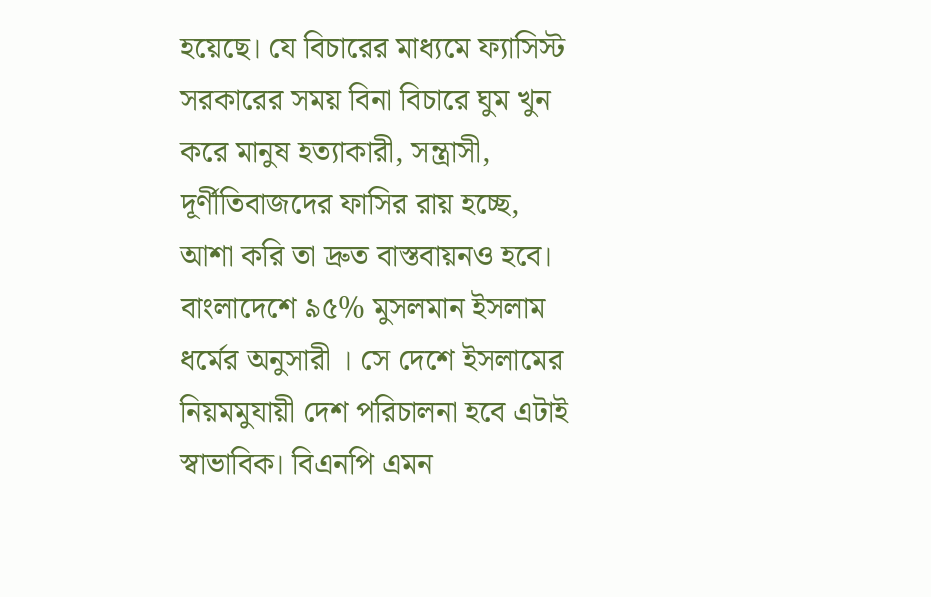হয়েছে। যে বিচারের মাধ্যমে ফ্যাসিস্ট সরকারের সময় বিনা বিচারে ঘুম খুন করে মানুষ হত্যাকারী, সন্ত্রাসী, দূর্ণীতিবাজদের ফাসির রায় হচ্ছে, আশা করি তা দ্রুত বাস্তবায়নও হবে। বাংলাদেশে ৯৫% মুসলমান ইসলাম ধর্মের অনুসারী । সে দেশে ইসলামের নিয়মমুযায়ী দেশ পরিচালনা হবে এটাই স্বাভাবিক। বিএনপি এমন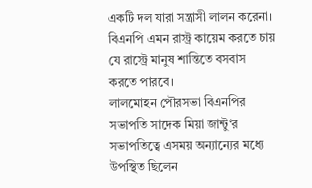একটি দল যারা সন্ত্রাসী লালন করেনা। বিএনপি এমন রাস্ট্র কায়েম করতে চায় যে রাস্ট্রে মানুষ শান্তিতে বসবাস করতে পারবে।
লালমোহন পৌরসভা বিএনপির সভাপতি সাদেক মিয়া জান্টু‘র সভাপতিত্বে এসময় অন্যান্যের মধ্যে উপস্থিত ছিলেন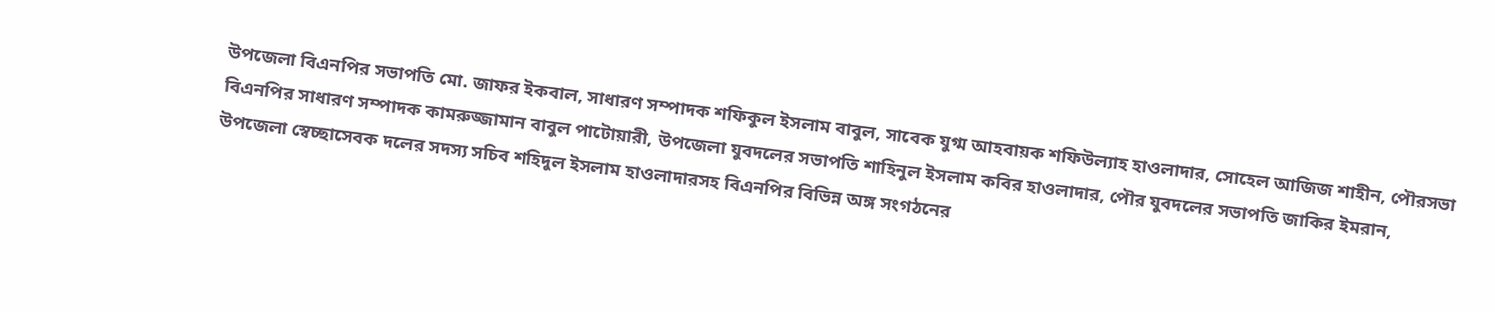উপজেলা বিএনপির সভাপতি মো. জাফর ইকবাল, সাধারণ সম্পাদক শফিকুল ইসলাম বাবুল, সাবেক যুগ্ম আহবায়ক শফিউল্যাহ হাওলাদার, সোহেল আজিজ শাহীন, পৌরসভা বিএনপির সাধারণ সম্পাদক কামরুজ্জামান বাবুল পাটোয়ারী, উপজেলা যুবদলের সভাপতি শাহিনুল ইসলাম কবির হাওলাদার, পৌর যুবদলের সভাপতি জাকির ইমরান, উপজেলা স্বেচ্ছাসেবক দলের সদস্য সচিব শহিদুল ইসলাম হাওলাদারসহ বিএনপির বিভিন্ন অঙ্গ সংগঠনের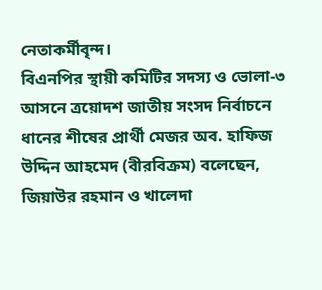নেতাকর্মীবৃন্দ।
বিএনপির স্থায়ী কমিটির সদস্য ও ভোলা-৩ আসনে ত্রয়োদশ জাতীয় সংসদ নির্বাচনে ধানের শীষের প্রার্থী মেজর অব. হাফিজ উদ্দিন আহমেদ (বীরবিক্রম) বলেছেন, জিয়াউর রহমান ও খালেদা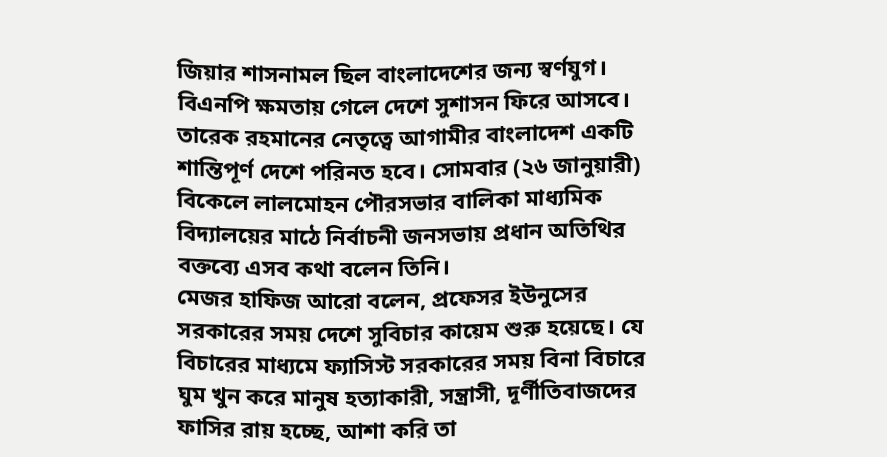জিয়ার শাসনামল ছিল বাংলাদেশের জন্য স্বর্ণযুগ। বিএনপি ক্ষমতায় গেলে দেশে সুশাসন ফিরে আসবে। তারেক রহমানের নেতৃত্বে আগামীর বাংলাদেশ একটি শান্তিপূর্ণ দেশে পরিনত হবে। সোমবার (২৬ জানুয়ারী) বিকেলে লালমোহন পৌরসভার বালিকা মাধ্যমিক বিদ্যালয়ের মাঠে নির্বাচনী জনসভায় প্রধান অতিথির বক্তব্যে এসব কথা বলেন তিনি।
মেজর হাফিজ আরো বলেন, প্রফেসর ইউনুসের সরকারের সময় দেশে সুবিচার কায়েম শুরু হয়েছে। যে বিচারের মাধ্যমে ফ্যাসিস্ট সরকারের সময় বিনা বিচারে ঘুম খুন করে মানুষ হত্যাকারী, সন্ত্রাসী, দূর্ণীতিবাজদের ফাসির রায় হচ্ছে, আশা করি তা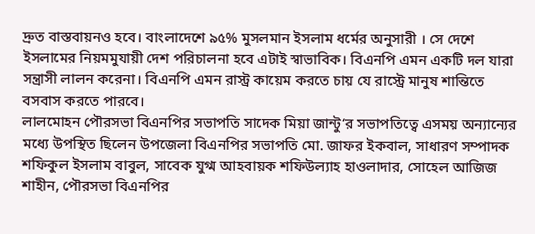দ্রুত বাস্তবায়নও হবে। বাংলাদেশে ৯৫% মুসলমান ইসলাম ধর্মের অনুসারী । সে দেশে ইসলামের নিয়মমুযায়ী দেশ পরিচালনা হবে এটাই স্বাভাবিক। বিএনপি এমন একটি দল যারা সন্ত্রাসী লালন করেনা। বিএনপি এমন রাস্ট্র কায়েম করতে চায় যে রাস্ট্রে মানুষ শান্তিতে বসবাস করতে পারবে।
লালমোহন পৌরসভা বিএনপির সভাপতি সাদেক মিয়া জান্টু‘র সভাপতিত্বে এসময় অন্যান্যের মধ্যে উপস্থিত ছিলেন উপজেলা বিএনপির সভাপতি মো. জাফর ইকবাল, সাধারণ সম্পাদক শফিকুল ইসলাম বাবুল, সাবেক যুগ্ম আহবায়ক শফিউল্যাহ হাওলাদার, সোহেল আজিজ শাহীন, পৌরসভা বিএনপির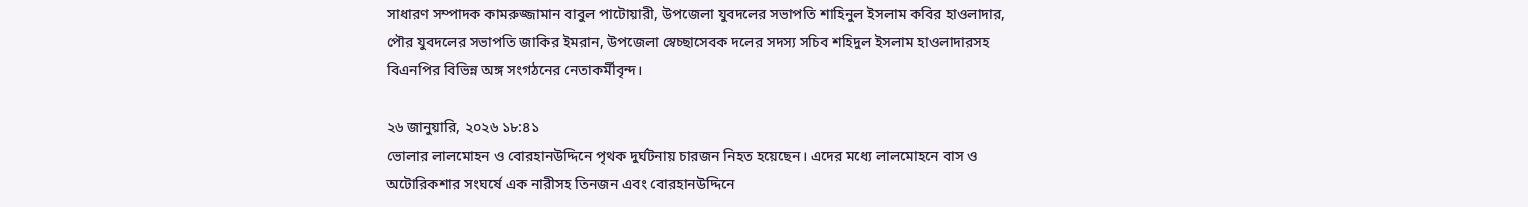সাধারণ সম্পাদক কামরুজ্জামান বাবুল পাটোয়ারী, উপজেলা যুবদলের সভাপতি শাহিনুল ইসলাম কবির হাওলাদার, পৌর যুবদলের সভাপতি জাকির ইমরান, উপজেলা স্বেচ্ছাসেবক দলের সদস্য সচিব শহিদুল ইসলাম হাওলাদারসহ বিএনপির বিভিন্ন অঙ্গ সংগঠনের নেতাকর্মীবৃন্দ।

২৬ জানুয়ারি, ২০২৬ ১৮:৪১
ভোলার লালমোহন ও বোরহানউদ্দিনে পৃথক দুর্ঘটনায় চারজন নিহত হয়েছেন। এদের মধ্যে লালমোহনে বাস ও অটোরিকশার সংঘর্ষে এক নারীসহ তিনজন এবং বোরহানউদ্দিনে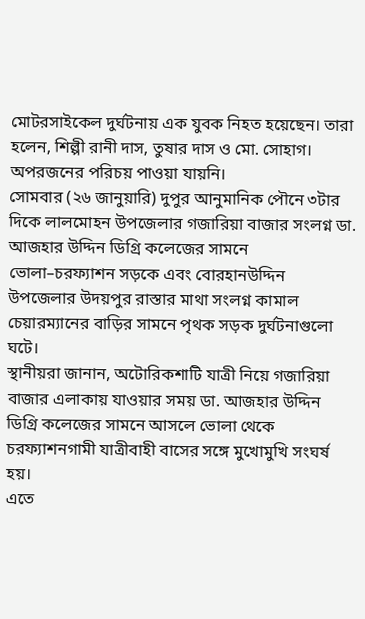মোটরসাইকেল দুর্ঘটনায় এক যুবক নিহত হয়েছেন। তারা হলেন, শিল্পী রানী দাস, তুষার দাস ও মো. সোহাগ। অপরজনের পরিচয় পাওয়া যায়নি।
সোমবার (২৬ জানুয়ারি) দুপুর আনুমানিক পৌনে ৩টার দিকে লালমোহন উপজেলার গজারিয়া বাজার সংলগ্ন ডা. আজহার উদ্দিন ডিগ্রি কলেজের সামনে ভোলা–চরফ্যাশন সড়কে এবং বোরহানউদ্দিন উপজেলার উদয়পুর রাস্তার মাথা সংলগ্ন কামাল চেয়ারম্যানের বাড়ির সামনে পৃথক সড়ক দুর্ঘটনাগুলো ঘটে।
স্থানীয়রা জানান, অটোরিকশাটি যাত্রী নিয়ে গজারিয়া বাজার এলাকায় যাওয়ার সময় ডা. আজহার উদ্দিন ডিগ্রি কলেজের সামনে আসলে ভোলা থেকে চরফ্যাশনগামী যাত্রীবাহী বাসের সঙ্গে মুখোমুখি সংঘর্ষ হয়।
এতে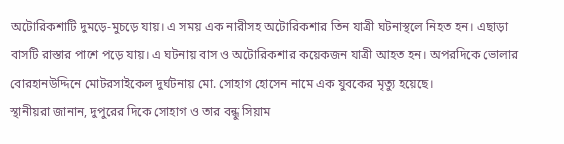অটোরিকশাটি দুমড়ে-মুচড়ে যায়। এ সময় এক নারীসহ অটোরিকশার তিন যাত্রী ঘটনাস্থলে নিহত হন। এছাড়া বাসটি রাস্তার পাশে পড়ে যায়। এ ঘটনায় বাস ও অটোরিকশার কয়েকজন যাত্রী আহত হন। অপরদিকে ভোলার বোরহানউদ্দিনে মোটরসাইকেল দুর্ঘটনায় মো. সোহাগ হোসেন নামে এক যুবকের মৃত্যু হয়েছে।
স্থানীয়রা জানান, দুপুরের দিকে সোহাগ ও তার বন্ধু সিয়াম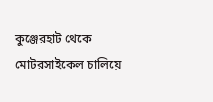কুঞ্জেরহাট থেকে মোটরসাইকেল চালিয়ে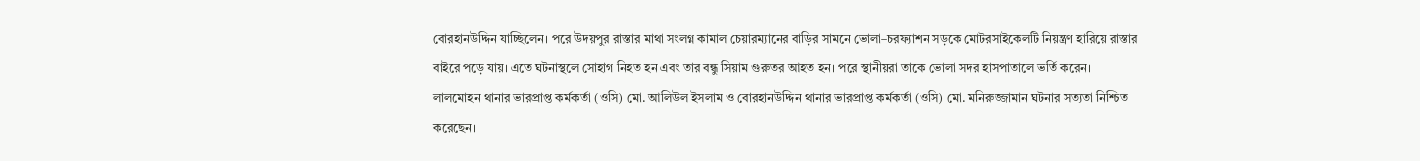বোরহানউদ্দিন যাচ্ছিলেন। পরে উদয়পুর রাস্তার মাথা সংলগ্ন কামাল চেয়ারম্যানের বাড়ির সামনে ভোলা–চরফ্যাশন সড়কে মোটরসাইকেলটি নিয়ন্ত্রণ হারিয়ে রাস্তার বাইরে পড়ে যায়। এতে ঘটনাস্থলে সোহাগ নিহত হন এবং তার বন্ধু সিয়াম গুরুতর আহত হন। পরে স্থানীয়রা তাকে ভোলা সদর হাসপাতালে ভর্তি করেন।
লালমোহন থানার ভারপ্রাপ্ত কর্মকর্তা (ওসি) মো. আলিউল ইসলাম ও বোরহানউদ্দিন থানার ভারপ্রাপ্ত কর্মকর্তা (ওসি) মো. মনিরুজ্জামান ঘটনার সত্যতা নিশ্চিত করেছেন।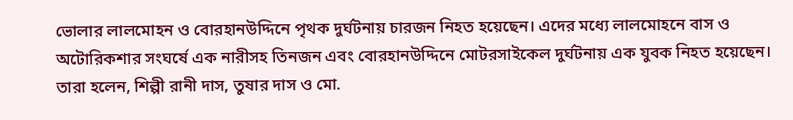ভোলার লালমোহন ও বোরহানউদ্দিনে পৃথক দুর্ঘটনায় চারজন নিহত হয়েছেন। এদের মধ্যে লালমোহনে বাস ও অটোরিকশার সংঘর্ষে এক নারীসহ তিনজন এবং বোরহানউদ্দিনে মোটরসাইকেল দুর্ঘটনায় এক যুবক নিহত হয়েছেন। তারা হলেন, শিল্পী রানী দাস, তুষার দাস ও মো.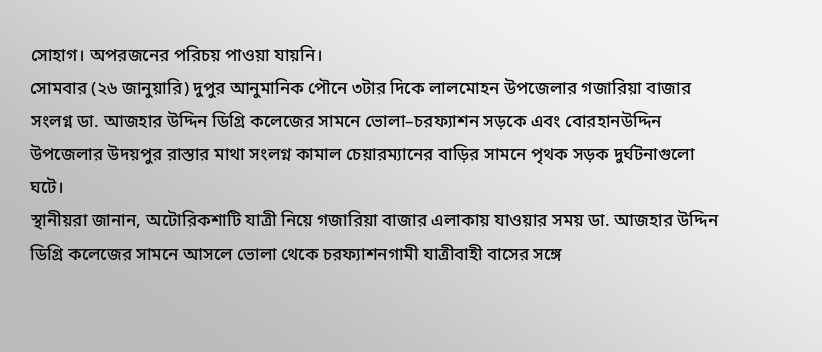সোহাগ। অপরজনের পরিচয় পাওয়া যায়নি।
সোমবার (২৬ জানুয়ারি) দুপুর আনুমানিক পৌনে ৩টার দিকে লালমোহন উপজেলার গজারিয়া বাজার সংলগ্ন ডা. আজহার উদ্দিন ডিগ্রি কলেজের সামনে ভোলা–চরফ্যাশন সড়কে এবং বোরহানউদ্দিন উপজেলার উদয়পুর রাস্তার মাথা সংলগ্ন কামাল চেয়ারম্যানের বাড়ির সামনে পৃথক সড়ক দুর্ঘটনাগুলো ঘটে।
স্থানীয়রা জানান, অটোরিকশাটি যাত্রী নিয়ে গজারিয়া বাজার এলাকায় যাওয়ার সময় ডা. আজহার উদ্দিন ডিগ্রি কলেজের সামনে আসলে ভোলা থেকে চরফ্যাশনগামী যাত্রীবাহী বাসের সঙ্গে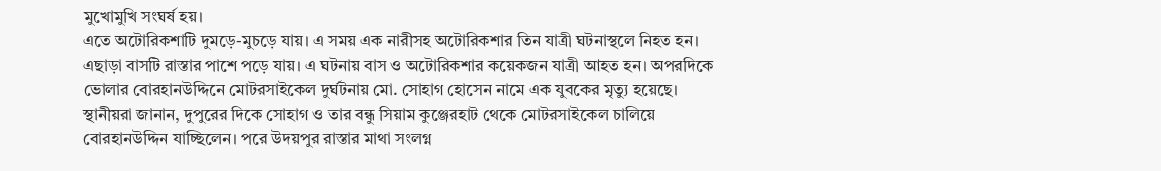মুখোমুখি সংঘর্ষ হয়।
এতে অটোরিকশাটি দুমড়ে-মুচড়ে যায়। এ সময় এক নারীসহ অটোরিকশার তিন যাত্রী ঘটনাস্থলে নিহত হন। এছাড়া বাসটি রাস্তার পাশে পড়ে যায়। এ ঘটনায় বাস ও অটোরিকশার কয়েকজন যাত্রী আহত হন। অপরদিকে ভোলার বোরহানউদ্দিনে মোটরসাইকেল দুর্ঘটনায় মো. সোহাগ হোসেন নামে এক যুবকের মৃত্যু হয়েছে।
স্থানীয়রা জানান, দুপুরের দিকে সোহাগ ও তার বন্ধু সিয়াম কুঞ্জেরহাট থেকে মোটরসাইকেল চালিয়ে বোরহানউদ্দিন যাচ্ছিলেন। পরে উদয়পুর রাস্তার মাথা সংলগ্ন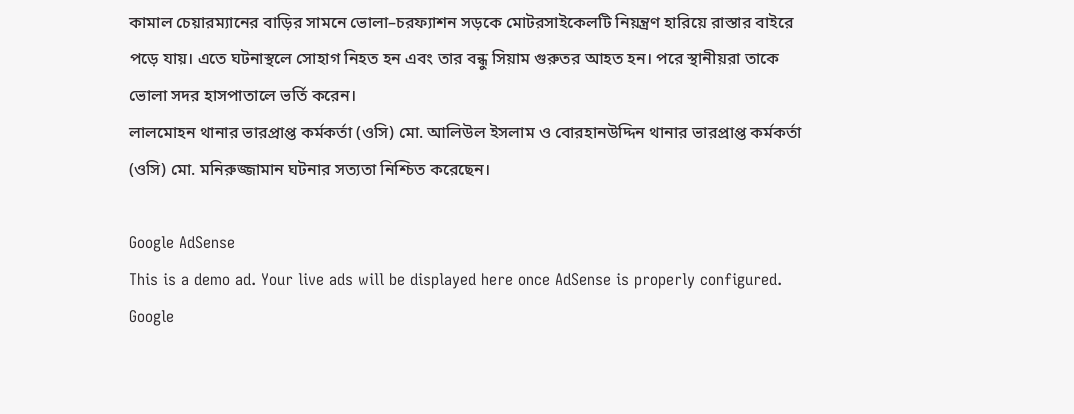কামাল চেয়ারম্যানের বাড়ির সামনে ভোলা–চরফ্যাশন সড়কে মোটরসাইকেলটি নিয়ন্ত্রণ হারিয়ে রাস্তার বাইরে পড়ে যায়। এতে ঘটনাস্থলে সোহাগ নিহত হন এবং তার বন্ধু সিয়াম গুরুতর আহত হন। পরে স্থানীয়রা তাকে ভোলা সদর হাসপাতালে ভর্তি করেন।
লালমোহন থানার ভারপ্রাপ্ত কর্মকর্তা (ওসি) মো. আলিউল ইসলাম ও বোরহানউদ্দিন থানার ভারপ্রাপ্ত কর্মকর্তা (ওসি) মো. মনিরুজ্জামান ঘটনার সত্যতা নিশ্চিত করেছেন।

Google AdSense
This is a demo ad. Your live ads will be displayed here once AdSense is properly configured.
Google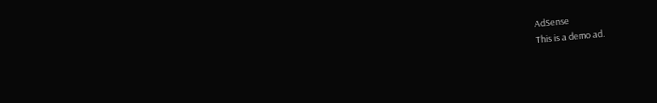AdSense
This is a demo ad.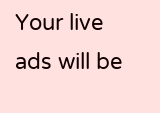Your live ads will be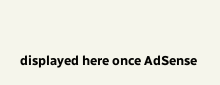displayed here once AdSense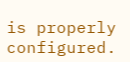is properly configured.